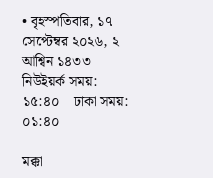• বৃহস্পতিবার, ১৭ সেপ্টেম্বর ২০২৬, ২ আশ্বিন ১৪৩৩  নিউইয়র্ক সময়: ১৫:৪০    ঢাকা সময়: ০১:৪০

মক্কা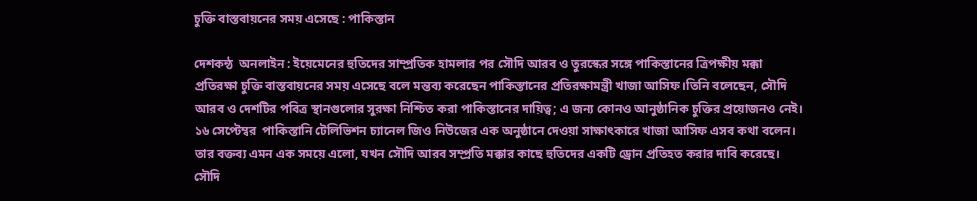চুক্তি বাস্তবায়নের সময় এসেছে : পাকিস্তান

দেশকন্ঠ  অনলাইন : ইয়েমেনের হুতিদের সাম্প্রতিক হামলার পর সৌদি আরব ও তুরস্কের সঙ্গে পাকিস্তানের ত্রিপক্ষীয় মক্কা প্রতিরক্ষা চুক্তি বাস্তবায়নের সময় এসেছে বলে মন্তব্য করেছেন পাকিস্তানের প্রতিরক্ষামন্ত্রী খাজা আসিফ।তিনি বলেছেন, সৌদি আরব ও দেশটির পবিত্র স্থানগুলোর সুরক্ষা নিশ্চিত করা পাকিস্তানের দায়িত্ব; এ জন্য কোনও আনুষ্ঠানিক চুক্তির প্রয়োজনও নেই। ১৬ সেপ্টেম্বর  পাকিস্তানি টেলিভিশন চ্যানেল জিও নিউজের এক অনুষ্ঠানে দেওয়া সাক্ষাৎকারে খাজা আসিফ এসব কথা বলেন। তার বক্তব্য এমন এক সময়ে এলো, যখন সৌদি আরব সম্প্রতি মক্কার কাছে হুতিদের একটি ড্রোন প্রতিহত করার দাবি করেছে। সৌদি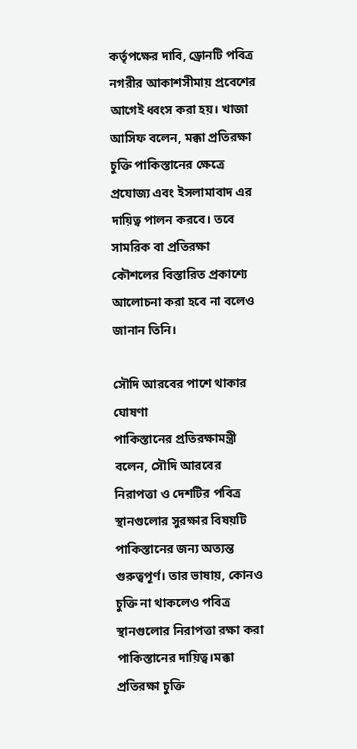কর্তৃপক্ষের দাবি, ড্রোনটি পবিত্র নগরীর আকাশসীমায় প্রবেশের আগেই ধ্বংস করা হয়। খাজা আসিফ বলেন, মক্কা প্রতিরক্ষা চুক্তি পাকিস্তানের ক্ষেত্রে প্রযোজ্য এবং ইসলামাবাদ এর দায়িত্ব পালন করবে। তবে সামরিক বা প্রতিরক্ষা কৌশলের বিস্তারিত প্রকাশ্যে আলোচনা করা হবে না বলেও জানান তিনি।

সৌদি আরবের পাশে থাকার ঘোষণা
পাকিস্তানের প্রতিরক্ষামন্ত্রী বলেন, সৌদি আরবের নিরাপত্তা ও দেশটির পবিত্র স্থানগুলোর সুরক্ষার বিষয়টি পাকিস্তানের জন্য অত্যন্ত গুরুত্বপূর্ণ। তার ভাষায়, কোনও চুক্তি না থাকলেও পবিত্র স্থানগুলোর নিরাপত্তা রক্ষা করা পাকিস্তানের দায়িত্ব।মক্কা প্রতিরক্ষা চুক্তি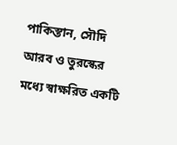পাকিস্তান, সৌদি আরব ও তুরস্কের মধ্যে স্বাক্ষরিত একটি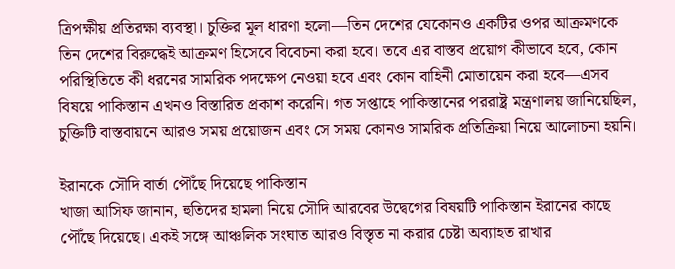ত্রিপক্ষীয় প্রতিরক্ষা ব্যবস্থা। চুক্তির মূল ধারণা হলো—তিন দেশের যেকোনও একটির ওপর আক্রমণকে তিন দেশের বিরুদ্ধেই আক্রমণ হিসেবে বিবেচনা করা হবে। তবে এর বাস্তব প্রয়োগ কীভাবে হবে, কোন পরিস্থিতিতে কী ধরনের সামরিক পদক্ষেপ নেওয়া হবে এবং কোন বাহিনী মোতায়েন করা হবে—এসব বিষয়ে পাকিস্তান এখনও বিস্তারিত প্রকাশ করেনি। গত সপ্তাহে পাকিস্তানের পররাষ্ট্র মন্ত্রণালয় জানিয়েছিল, চুক্তিটি বাস্তবায়নে আরও সময় প্রয়োজন এবং সে সময় কোনও সামরিক প্রতিক্রিয়া নিয়ে আলোচনা হয়নি।

ইরানকে সৌদি বার্তা পৌঁছে দিয়েছে পাকিস্তান
খাজা আসিফ জানান, হুতিদের হামলা নিয়ে সৌদি আরবের উদ্বেগের বিষয়টি পাকিস্তান ইরানের কাছে পৌঁছে দিয়েছে। একই সঙ্গে আঞ্চলিক সংঘাত আরও বিস্তৃত না করার চেষ্টা অব্যাহত রাখার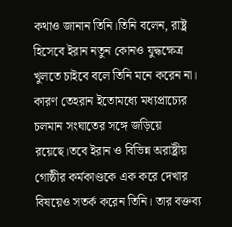কথাও জানান তিনি।তিনি বলেন, রাষ্ট্র হিসেবে ইরান নতুন কোনও যুদ্ধক্ষেত্র খুলতে চাইবে বলে তিনি মনে করেন না। কারণ তেহরান ইতোমধ্যে মধ্যপ্রাচ্যের চলমান সংঘাতের সঙ্গে জড়িয়ে রয়েছে।তবে ইরান ও বিভিন্ন অরাষ্ট্রীয় গোষ্ঠীর কর্মকাণ্ডকে এক করে দেখার বিষয়েও সতর্ক করেন তিনি। তার বক্তব্য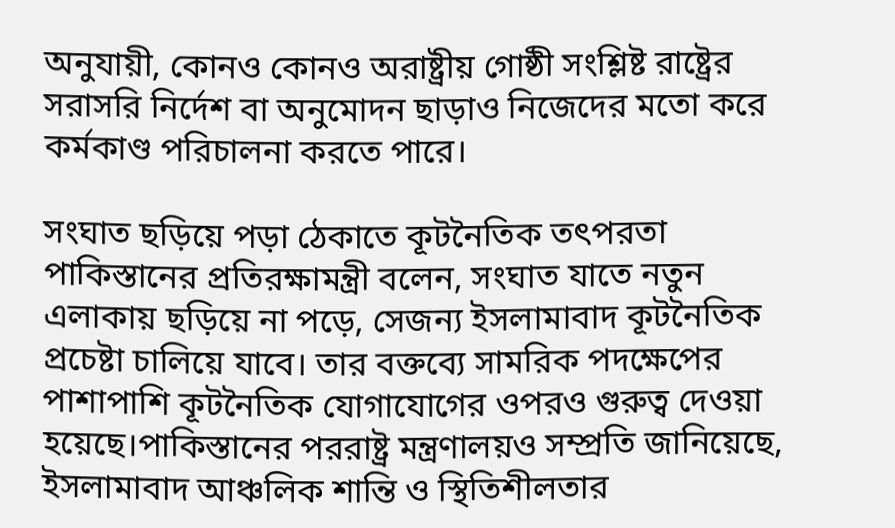অনুযায়ী, কোনও কোনও অরাষ্ট্রীয় গোষ্ঠী সংশ্লিষ্ট রাষ্ট্রের সরাসরি নির্দেশ বা অনুমোদন ছাড়াও নিজেদের মতো করে কর্মকাণ্ড পরিচালনা করতে পারে।

সংঘাত ছড়িয়ে পড়া ঠেকাতে কূটনৈতিক তৎপরতা
পাকিস্তানের প্রতিরক্ষামন্ত্রী বলেন, সংঘাত যাতে নতুন এলাকায় ছড়িয়ে না পড়ে, সেজন্য ইসলামাবাদ কূটনৈতিক প্রচেষ্টা চালিয়ে যাবে। তার বক্তব্যে সামরিক পদক্ষেপের পাশাপাশি কূটনৈতিক যোগাযোগের ওপরও গুরুত্ব দেওয়া হয়েছে।পাকিস্তানের পররাষ্ট্র মন্ত্রণালয়ও সম্প্রতি জানিয়েছে, ইসলামাবাদ আঞ্চলিক শান্তি ও স্থিতিশীলতার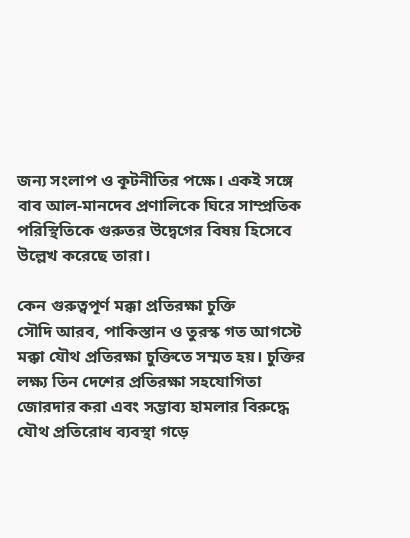জন্য সংলাপ ও কূটনীতির পক্ষে। একই সঙ্গে বাব আল-মানদেব প্রণালিকে ঘিরে সাম্প্রতিক পরিস্থিতিকে গুরুতর উদ্বেগের বিষয় হিসেবে উল্লেখ করেছে তারা।

কেন গুরুত্বপূর্ণ মক্কা প্রতিরক্ষা চুক্তি
সৌদি আরব, পাকিস্তান ও তুরস্ক গত আগস্টে মক্কা যৌথ প্রতিরক্ষা চুক্তিতে সম্মত হয়। চুক্তির লক্ষ্য তিন দেশের প্রতিরক্ষা সহযোগিতা জোরদার করা এবং সম্ভাব্য হামলার বিরুদ্ধে যৌথ প্রতিরোধ ব্যবস্থা গড়ে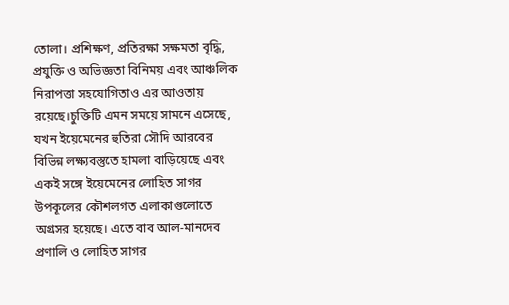তোলা। প্রশিক্ষণ, প্রতিরক্ষা সক্ষমতা বৃদ্ধি, প্রযুক্তি ও অভিজ্ঞতা বিনিময় এবং আঞ্চলিক নিরাপত্তা সহযোগিতাও এর আওতায় রয়েছে।চুক্তিটি এমন সময়ে সামনে এসেছে, যখন ইয়েমেনের হুতিরা সৌদি আরবের বিভিন্ন লক্ষ্যবস্তুতে হামলা বাড়িয়েছে এবং একই সঙ্গে ইয়েমেনের লোহিত সাগর উপকূলের কৌশলগত এলাকাগুলোতে অগ্রসর হয়েছে। এতে বাব আল-মানদেব প্রণালি ও লোহিত সাগর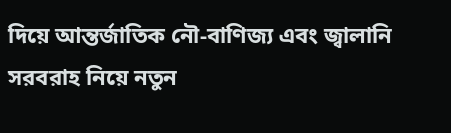দিয়ে আন্তর্জাতিক নৌ-বাণিজ্য এবং জ্বালানি সরবরাহ নিয়ে নতুন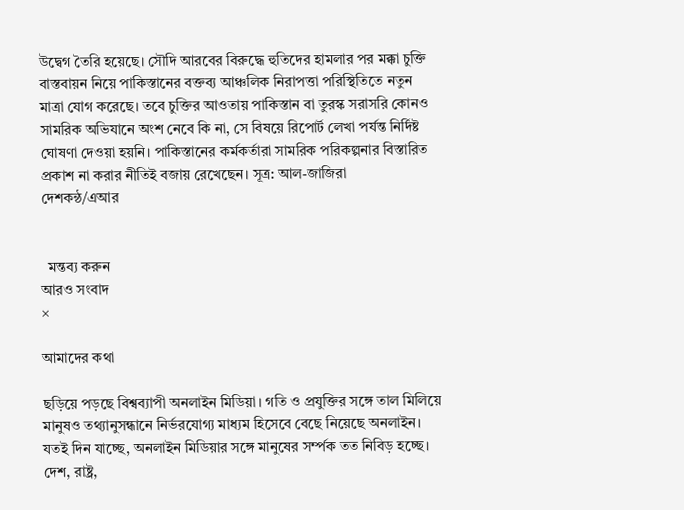উদ্বেগ তৈরি হয়েছে। সৌদি আরবের বিরুদ্ধে হুতিদের হামলার পর মক্কা চুক্তি বাস্তবায়ন নিয়ে পাকিস্তানের বক্তব্য আঞ্চলিক নিরাপত্তা পরিস্থিতিতে নতুন মাত্রা যোগ করেছে। তবে চুক্তির আওতায় পাকিস্তান বা তুরস্ক সরাসরি কোনও সামরিক অভিযানে অংশ নেবে কি না, সে বিষয়ে রিপোর্ট লেখা পর্যন্ত নির্দিষ্ট ঘোষণা দেওয়া হয়নি। পাকিস্তানের কর্মকর্তারা সামরিক পরিকল্পনার বিস্তারিত প্রকাশ না করার নীতিই বজায় রেখেছেন। সূত্র: আল-জাজিরা
দেশকন্ঠ/এআর


  মন্তব্য করুন
আরও সংবাদ
×

আমাদের কথা

ছড়িয়ে পড়ছে বিশ্বব্যাপী অনলাইন মিডিয়া। গতি ও প্রযুক্তির সঙ্গে তাল মিলিয়ে মানুষও তথ্যানুসন্ধানে নির্ভরযোগ্য মাধ্যম হিসেবে বেছে নিয়েছে অনলাইন। যতই দিন যাচ্ছে, অনলাইন মিডিয়ার সঙ্গে মানুষের সর্ম্পক তত নিবিড় হচ্ছে। দেশ, রাষ্ট্র,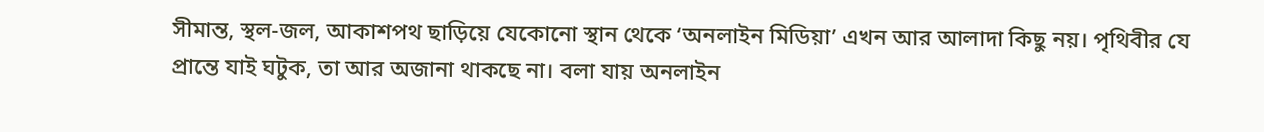সীমান্ত, স্থল-জল, আকাশপথ ছাড়িয়ে যেকোনো স্থান থেকে ‘অনলাইন মিডিয়া’ এখন আর আলাদা কিছু নয়। পৃথিবীর যে প্রান্তে যাই ঘটুক, তা আর অজানা থাকছে না। বলা যায় অনলাইন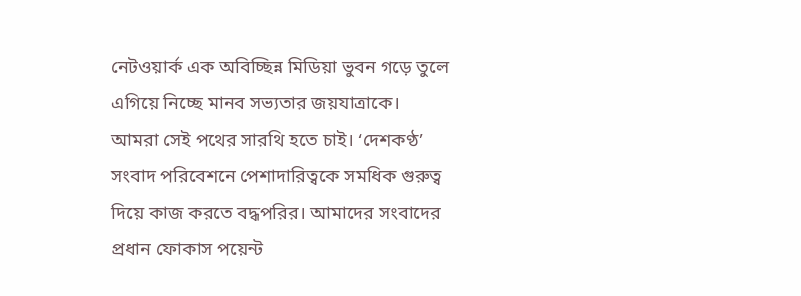নেটওয়ার্ক এক অবিচ্ছিন্ন মিডিয়া ভুবন গড়ে তুলে এগিয়ে নিচ্ছে মানব সভ্যতার জয়যাত্রাকে। আমরা সেই পথের সারথি হতে চাই। ‘দেশকণ্ঠ’ সংবাদ পরিবেশনে পেশাদারিত্বকে সমধিক গুরুত্ব দিয়ে কাজ করতে বদ্ধপরির। আমাদের সংবাদের প্রধান ফোকাস পয়েন্ট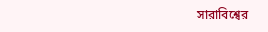সারাবিশ্বের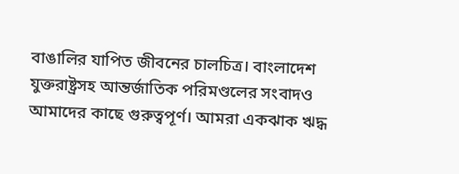বাঙালির যাপিত জীবনের চালচিত্র। বাংলাদেশ যুক্তরাষ্ট্রসহ আন্তর্জাতিক পরিমণ্ডলের সংবাদও আমাদের কাছে গুরুত্বপূর্ণ। আমরা একঝাক ঋদ্ধ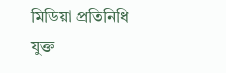মিডিয়া প্রতিনিধি যুক্ত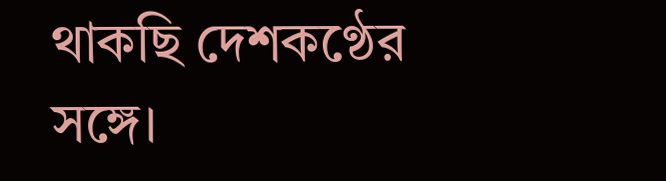থাকছি দেশকণ্ঠের সঙ্গে।